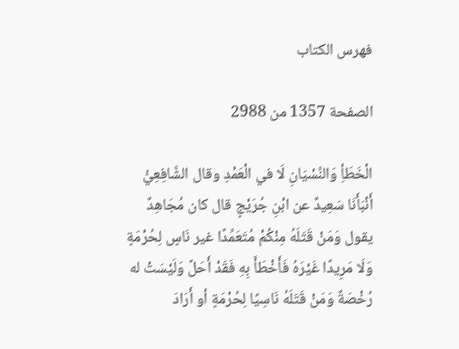فهرس الكتاب

الصفحة 1357 من 2988

الْخَطَأِ وَالنِّسْيَانِ لَا في الْعَمْدِ وقال الشَّافِعِيُّ أَنْبَأَنَا سَعِيدٌ عن ابْنِ جُرَيْجٍ قال كان مُجَاهِدٌ يقول وَمَنْ قَتَلَهُ مِنْكُمْ مُتَعَمِّدًا غير نَاسٍ لِحُرْمَةٍ وَلَا مَرِيدًا غَيْرَهُ فَأَخْطَأَ بِهِ فَقَدْ أَحَلَّ وَلَيْسَتْ له رُخْصَةٌ وَمَنْ قَتَلَهُ نَاسِيًا لِحُرْمَةٍ أو أَرَادَ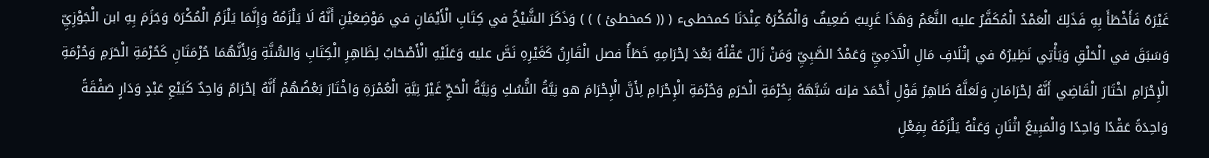غَيْرَهُ فَأَخْطَأَ بِهِ فَذَلِكَ الْعَمْدُ الْمُكَفَّرُ عليه النَّعَمُ وَهَذَا غَرِيبٌ ضَعِيفٌ وَالْمُكْرَهُ عِنْدَنَا كمخطىء ( (( كمخطئ ) ) ) وَذَكَرَ الشَّيْخُ في كِتَابِ الْأَيْمَانِ في مَوْضِعَيْنِ أَنَّهُ لَا يَلْزَمُهُ وَإِنَّمَا يَلْزَمُ الْمُكْرَهَ وَجَزَمَ بِهِ ابن الْجَوْزِيِّ وَسَبَقَ في الْحَلْقِ وَيَأْتِي نَظِيرُهُ في إتْلَافِ مَالِ الْآدَمِيِّ وَعَمْدُ الصَّبِيِّ وَمَنْ زَالَ عَقْلُهُ بَعْدَ إحْرَامِهِ خَطَأٌ فصل الْقَارِنُ كَغَيْرِهِ نَصَّ عليه وَعَلَيْهِ الْأَصْحَابُ لِظَاهِرِ الْكِتَابِ وَالسُّنَّةِ وَلِأَنَّهُمَا حُرْمَتَانِ كَحُرْمَةِ الْحَرَمِ وَحُرْمَةِ الْإِحْرَامِ اخْتَارَ الْقَاضِي أَنَّهُ إحْرَامَانِ وَلَعَلَّهُ ظَاهِرُ قَوْلِ أَحْمَدَ فإنه شَبَّهَهُ بِحُرْمَةِ الْحَرَمِ وَحُرْمَةِ الْإِحْرَامِ لِأَنَّ الْإِحْرَامَ هو نِيَّةُ النُّسُكِ وَنِيَّةُ الْحَجِّ غَيْرُ نِيَّةِ الْعُمْرَةِ وَاخْتَارَ بَعْضُهُمْ أَنَّهُ إحْرَامٌ وَاحِدٌ كَبَيْعِ عَبْدٍ وَدَارٍ صَفْقَةً وَاحِدَةً عَقْدًا وَاحِدًا وَالْمَبِيعُ اثْنَانِ وَعَنْهُ يَلْزَمُهُ بِفِعْلِ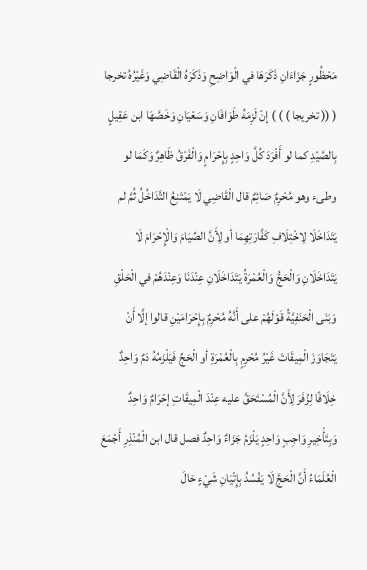مَحْظُورٍ جَزَاءَانِ ذَكَرَهَا في الْوَاضِحِ وَذَكَرَهُ الْقَاضِي وَغَيْرُهُ تخرجا ( (( تخريجا ) ) ) إنْ لَزِمَهُ طَوَافَانِ وَسَعْيَانِ وَخَصَّهَا ابن عَقِيلٍ بِالصَّيْدِ كما لو أَفْرَدَ كُلَّ وَاحِدٍ بِإِحْرَامٍ وَالْفَرْقُ ظَاهِرٌ وَكَمَا لو وطىء وهو مُحْرِمٌ صَائِمٌ قال الْقَاضِي لَا يَمْتَنِعُ التَّدَاخُلُ ثُمَّ لم يَتَدَاخَلَا لِاخْتِلَافِ كَفَّارَتِهِمَا أو لِأَنَّ الصِّيَامَ وَالْإِحْرَامَ لَا يَتَدَاخَلَانِ وَالْحَجُّ وَالْعُمْرَةُ يَتَدَاخَلَانِ عِنْدَنَا وَعِنْدَهُمْ في الْحَلْقِ وَبَنَى الْحَنَفِيَّةُ قَوْلَهُمْ على أَنَّهُ مُحْرِمٌ بِإِحْرَامَيْنِ قالوا إلَّا أَنْ يَتَجَاوَزَ الْمِيقَاتَ غَيْرُ مُحْرِمٍ بِالْعُمْرَةِ أو الْحَجِّ فَيَلْزَمُهُ دَمٌ وَاحِدٌ خِلَافًا لِزُفَرَ لِأَنَّ الْمُسْتَحَقَّ عليه عِنْدَ الْمِيقَاتِ إحْرَامٌ وَاحِدٌ وَبِتَأْخِيرِ وَاجِبٍ وَاحِدٍ يَلْزَمُ جَزَاءٌ وَاحِدٌ فصل قال ابن الْمُنْذِرِ أَجْمَعَ الْعُلَمَاءُ أَنَّ الْحَجَّ لَا يَفْسُدُ بِإِتْيَانِ شَيْءٍ حَالَ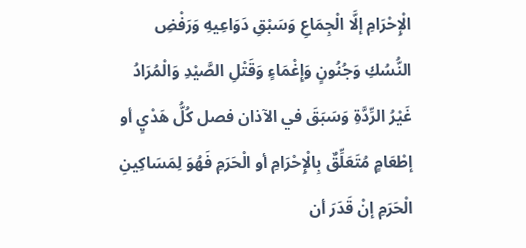الْإِحْرَامِ إلَّا الْجِمَاعِ وَسَبْقِ دَوَاعِيهِ وَرَفْضِ النُّسُكِ وَجُنُونٍ وَإِغْمَاءٍ وَقَتْلِ الصَّيْدِ وَالْمُرَادُ غَيْرُ الرِّدَّةِ وَسَبَقَ في الآذان فصل كُلُّ هَدْيٍ أو إطْعَامٍ مُتَعَلِّقٌ بِالْإِحْرَامِ أو الْحَرَمِ فَهُوَ لِمَسَاكِينِ الْحَرَمِ إنْ قَدَرَ أن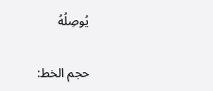يُوصِلُهُ

حجم الخط: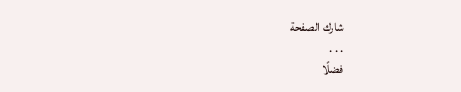شارك الصفحة
. . .
فضلًا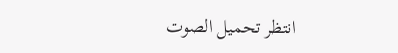انتظر تحميل الصوت